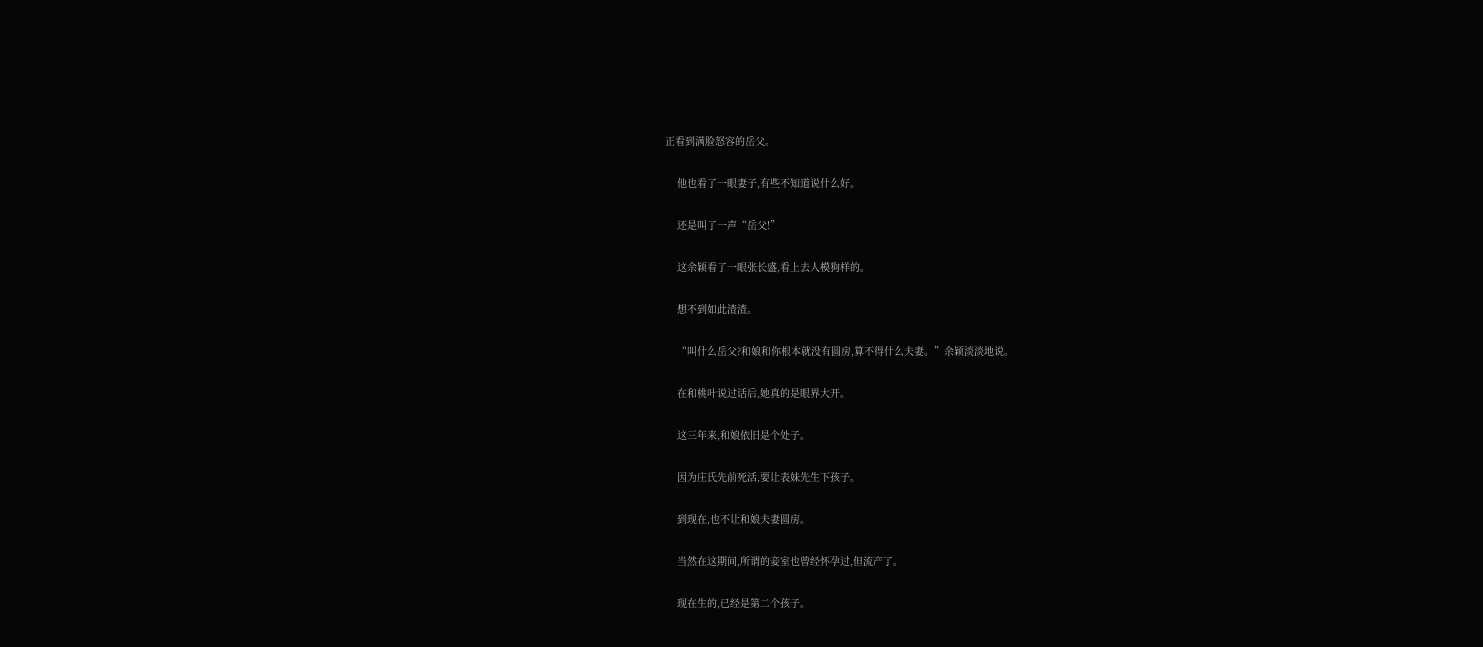正看到满脸怒容的岳父。

    他也看了一眼妻子,有些不知道说什么好。

    还是叫了一声“岳父!”

    这余颖看了一眼张长盛,看上去人模狗样的。

    想不到如此渣渣。

    “叫什么岳父?和娘和你根本就没有圆房,算不得什么夫妻。”余颖淡淡地说。

    在和桃叶说过话后,她真的是眼界大开。

    这三年来,和娘依旧是个处子。

    因为庄氏先前死活,要让表妹先生下孩子。

    到现在,也不让和娘夫妻圆房。

    当然在这期间,所谓的妾室也曾经怀孕过,但流产了。

    现在生的,已经是第二个孩子。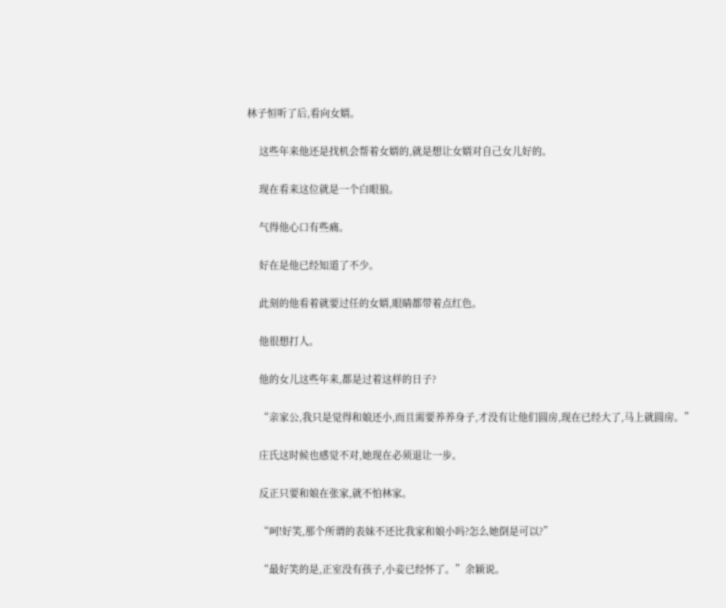林子恒听了后,看向女婿。

    这些年来他还是找机会帮着女婿的,就是想让女婿对自己女儿好的。

    现在看来这位就是一个白眼狼。

    气得他心口有些痛。

    好在是他已经知道了不少。

    此刻的他看着就要过任的女婿,眼睛都带着点红色。

    他很想打人。

    他的女儿这些年来,都是过着这样的日子?

    “亲家公,我只是觉得和娘还小,而且需要养养身子,才没有让他们圆房,现在已经大了,马上就圆房。”

    庄氏这时候也感觉不对,她现在必须退让一步。

    反正只要和娘在张家,就不怕林家。

    “呵!好笑,那个所谓的表妹不还比我家和娘小吗?怎么她倒是可以?”

    “最好笑的是,正室没有孩子,小妾已经怀了。”余颖说。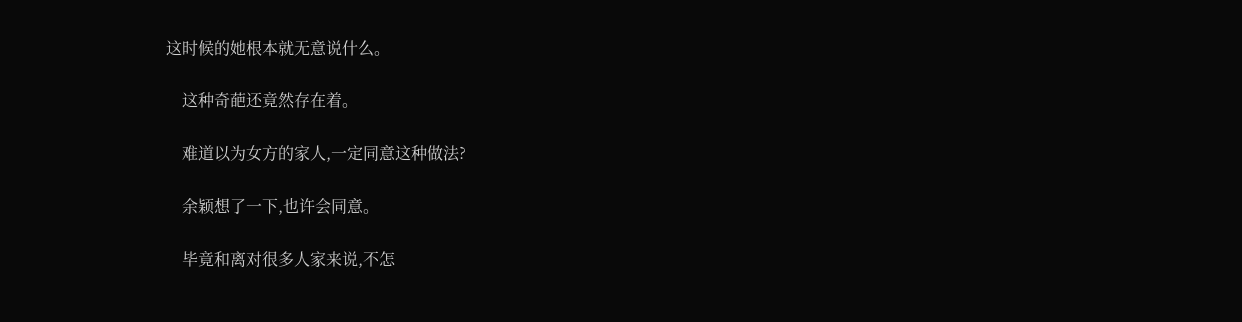这时候的她根本就无意说什么。

    这种奇葩还竟然存在着。

    难道以为女方的家人,一定同意这种做法?

    余颖想了一下,也许会同意。

    毕竟和离对很多人家来说,不怎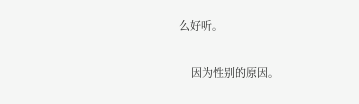么好听。

    因为性别的原因。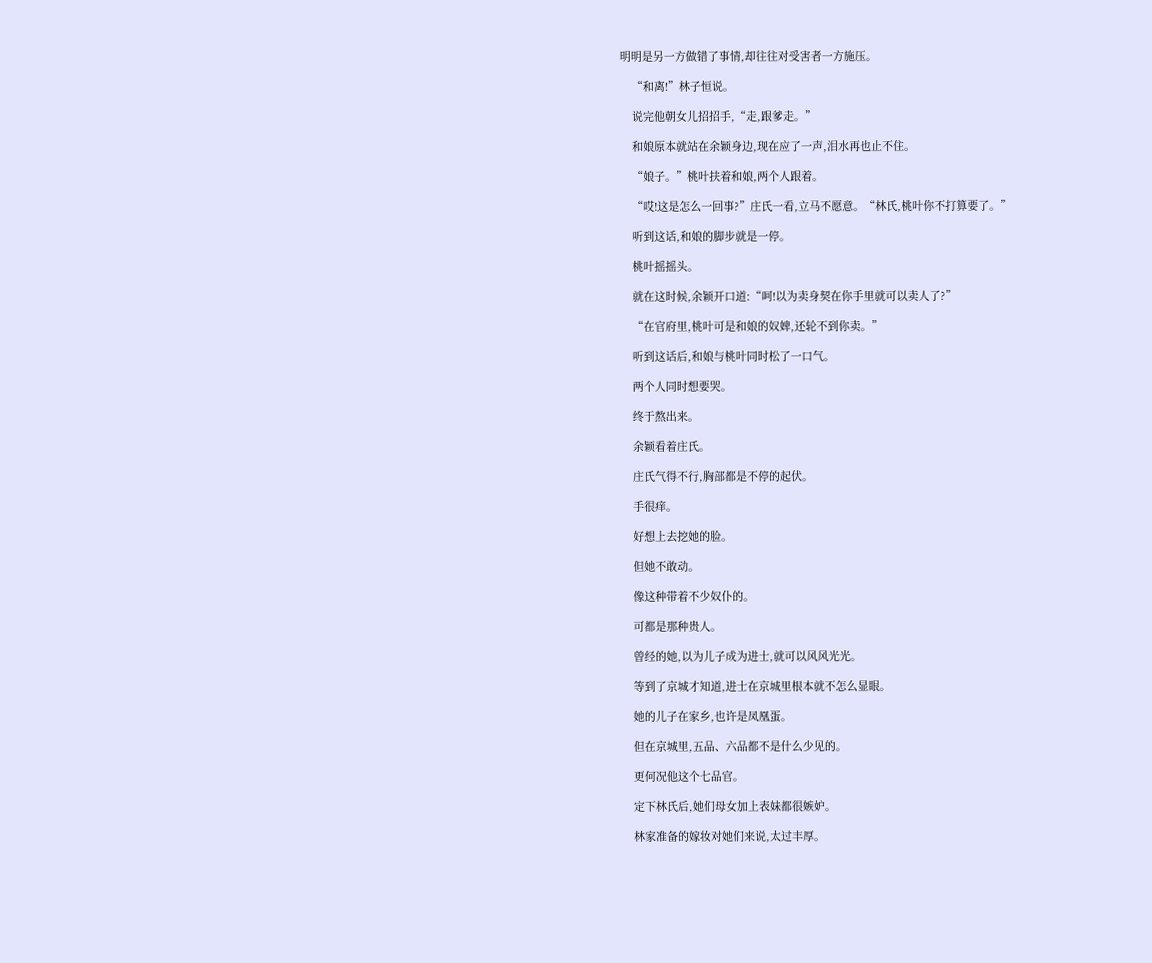明明是另一方做错了事情,却往往对受害者一方施压。

    “和离!”林子恒说。

    说完他朝女儿招招手,“走,跟爹走。”

    和娘原本就站在余颖身边,现在应了一声,泪水再也止不住。

    “娘子。”桃叶扶着和娘,两个人跟着。

    “哎!这是怎么一回事?”庄氏一看,立马不愿意。“林氏,桃叶你不打算要了。”

    听到这话,和娘的脚步就是一停。

    桃叶摇摇头。

    就在这时候,余颖开口道:“呵!以为卖身契在你手里就可以卖人了?”

    “在官府里,桃叶可是和娘的奴婢,还轮不到你卖。”

    听到这话后,和娘与桃叶同时松了一口气。

    两个人同时想要哭。

    终于熬出来。

    余颖看着庄氏。

    庄氏气得不行,胸部都是不停的起伏。

    手很痒。

    好想上去挖她的脸。

    但她不敢动。

    像这种带着不少奴仆的。

    可都是那种贵人。

    曾经的她,以为儿子成为进士,就可以风风光光。

    等到了京城才知道,进士在京城里根本就不怎么显眼。

    她的儿子在家乡,也许是凤凰蛋。

    但在京城里,五品、六品都不是什么少见的。

    更何况他这个七品官。

    定下林氏后,她们母女加上表妹都很嫉妒。

    林家准备的嫁妆对她们来说,太过丰厚。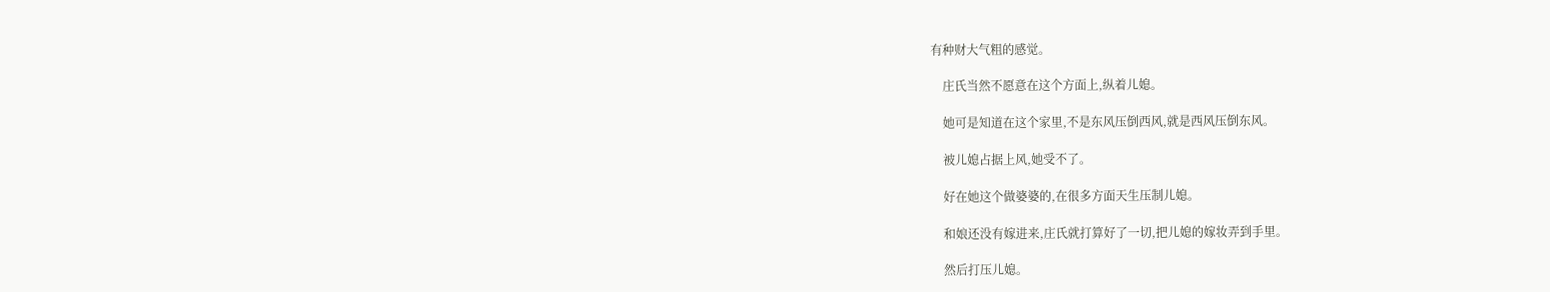有种财大气粗的感觉。

    庄氏当然不愿意在这个方面上,纵着儿媳。

    她可是知道在这个家里,不是东风压倒西风,就是西风压倒东风。

    被儿媳占据上风,她受不了。

    好在她这个做婆婆的,在很多方面天生压制儿媳。

    和娘还没有嫁进来,庄氏就打算好了一切,把儿媳的嫁妆弄到手里。

    然后打压儿媳。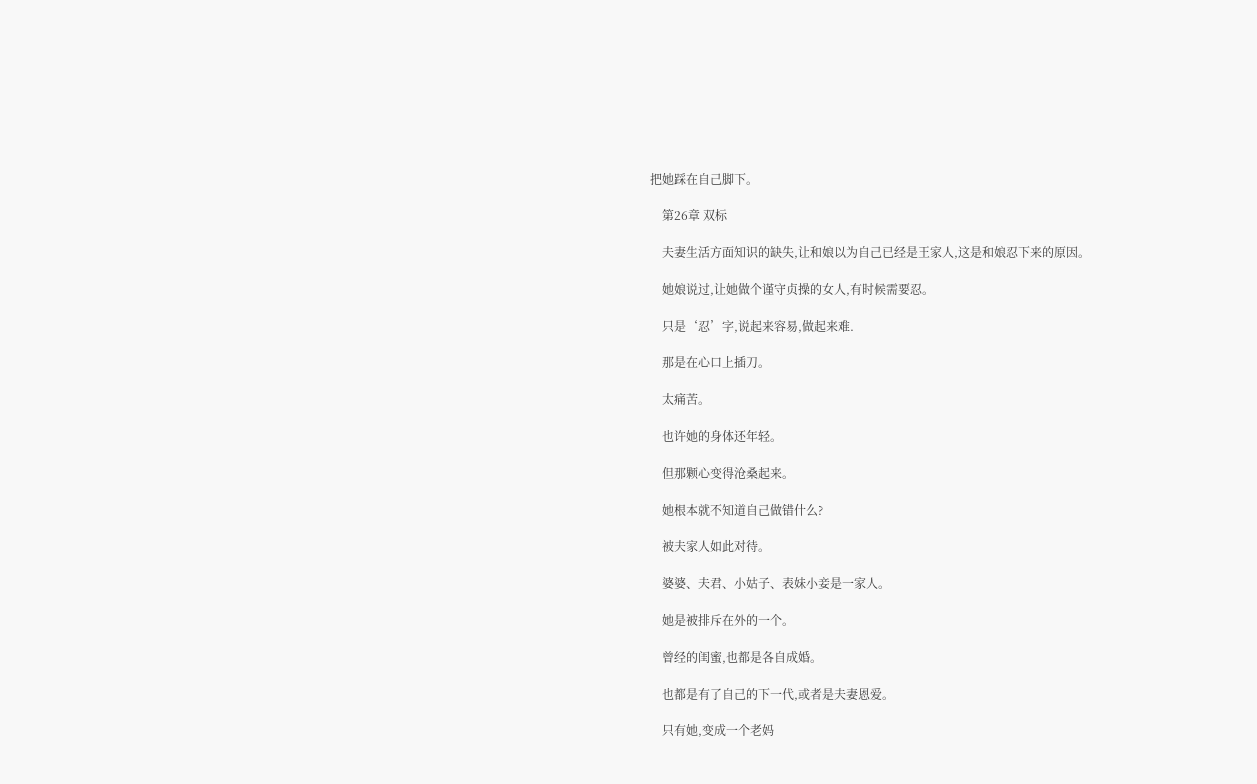把她踩在自己脚下。

    第26章 双标

    夫妻生活方面知识的缺失,让和娘以为自己已经是王家人,这是和娘忍下来的原因。

    她娘说过,让她做个谨守贞操的女人,有时候需要忍。

    只是‘忍’字,说起来容易,做起来难.

    那是在心口上插刀。

    太痛苦。

    也许她的身体还年轻。

    但那颗心变得沧桑起来。

    她根本就不知道自己做错什么?

    被夫家人如此对待。

    婆婆、夫君、小姑子、表妹小妾是一家人。

    她是被排斥在外的一个。

    曾经的闺蜜,也都是各自成婚。

    也都是有了自己的下一代,或者是夫妻恩爱。

    只有她,变成一个老妈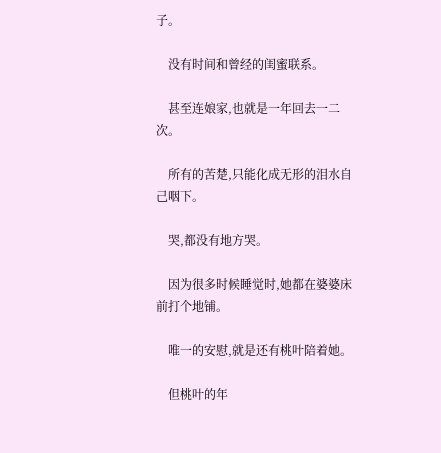子。

    没有时间和曾经的闺蜜联系。

    甚至连娘家,也就是一年回去一二次。

    所有的苦楚,只能化成无形的泪水自己咽下。

    哭,都没有地方哭。

    因为很多时候睡觉时,她都在婆婆床前打个地铺。

    唯一的安慰,就是还有桃叶陪着她。

    但桃叶的年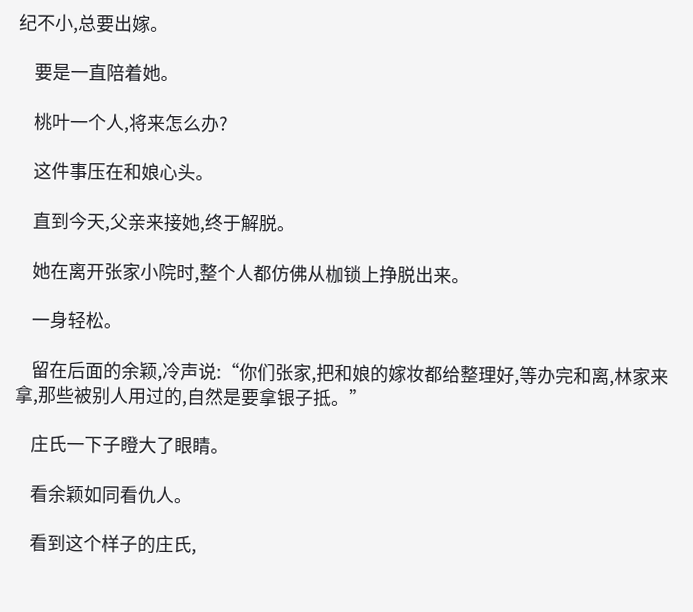纪不小,总要出嫁。

    要是一直陪着她。

    桃叶一个人,将来怎么办?

    这件事压在和娘心头。

    直到今天,父亲来接她,终于解脱。

    她在离开张家小院时,整个人都仿佛从枷锁上挣脱出来。

    一身轻松。

    留在后面的余颖,冷声说:“你们张家,把和娘的嫁妆都给整理好,等办完和离,林家来拿,那些被别人用过的,自然是要拿银子抵。”

    庄氏一下子瞪大了眼睛。

    看余颖如同看仇人。

    看到这个样子的庄氏,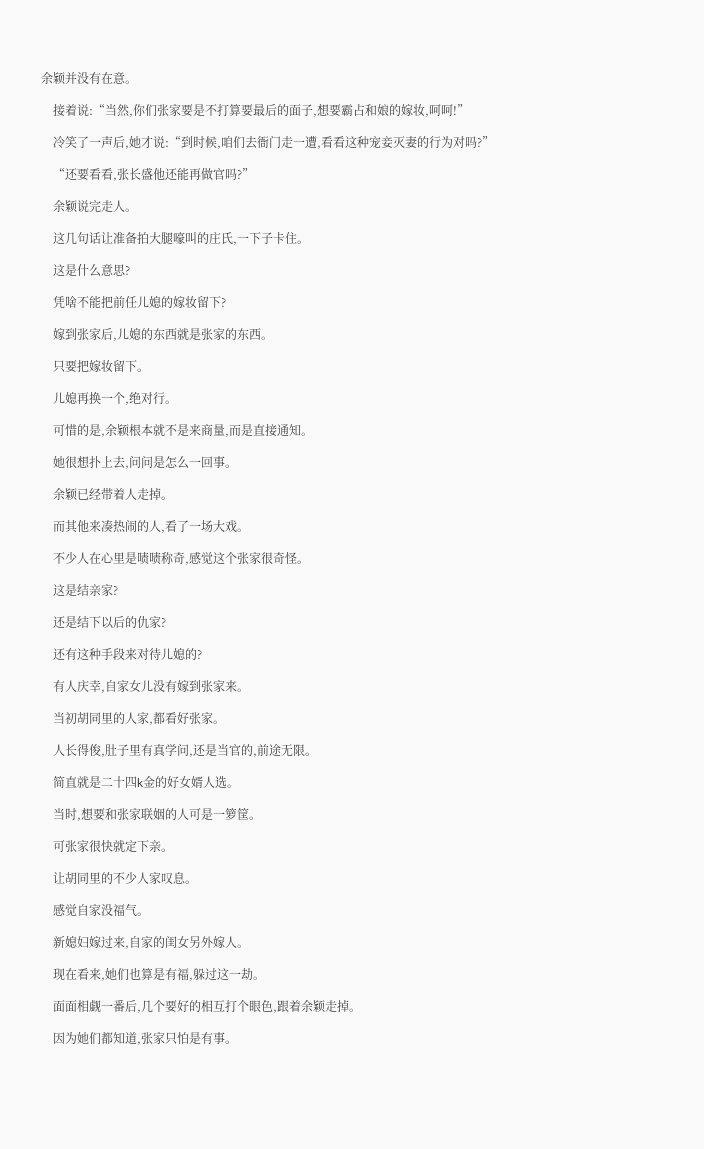余颖并没有在意。

    接着说:“当然,你们张家要是不打算要最后的面子,想要霸占和娘的嫁妆,呵呵!”

    冷笑了一声后,她才说:“到时候,咱们去衙门走一遭,看看这种宠妾灭妻的行为对吗?”

    “还要看看,张长盛他还能再做官吗?”

    余颖说完走人。

    这几句话让准备拍大腿嚎叫的庄氏,一下子卡住。

    这是什么意思?

    凭啥不能把前任儿媳的嫁妆留下?

    嫁到张家后,儿媳的东西就是张家的东西。

    只要把嫁妆留下。

    儿媳再换一个,绝对行。

    可惜的是,余颖根本就不是来商量,而是直接通知。

    她很想扑上去,问问是怎么一回事。

    余颖已经带着人走掉。

    而其他来凑热闹的人,看了一场大戏。

    不少人在心里是啧啧称奇,感觉这个张家很奇怪。

    这是结亲家?

    还是结下以后的仇家?

    还有这种手段来对待儿媳的?

    有人庆幸,自家女儿没有嫁到张家来。

    当初胡同里的人家,都看好张家。

    人长得俊,肚子里有真学问,还是当官的,前途无限。

    简直就是二十四k金的好女婿人选。

    当时,想要和张家联姻的人可是一箩筐。

    可张家很快就定下亲。

    让胡同里的不少人家叹息。

    感觉自家没福气。

    新媳妇嫁过来,自家的闺女另外嫁人。

    现在看来,她们也算是有福,躲过这一劫。

    面面相觑一番后,几个要好的相互打个眼色,跟着余颖走掉。

    因为她们都知道,张家只怕是有事。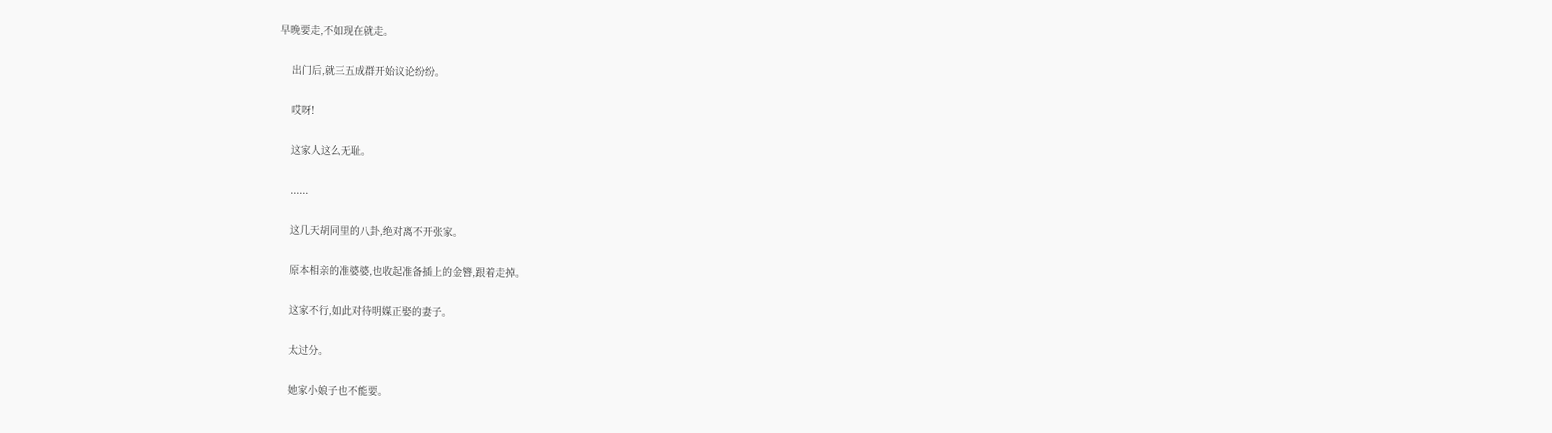早晚要走,不如现在就走。

    出门后,就三五成群开始议论纷纷。

    哎呀!

    这家人这么无耻。

    ......

    这几天胡同里的八卦,绝对离不开张家。

    原本相亲的准婆婆,也收起准备插上的金簪,跟着走掉。

    这家不行,如此对待明媒正娶的妻子。

    太过分。

    她家小娘子也不能要。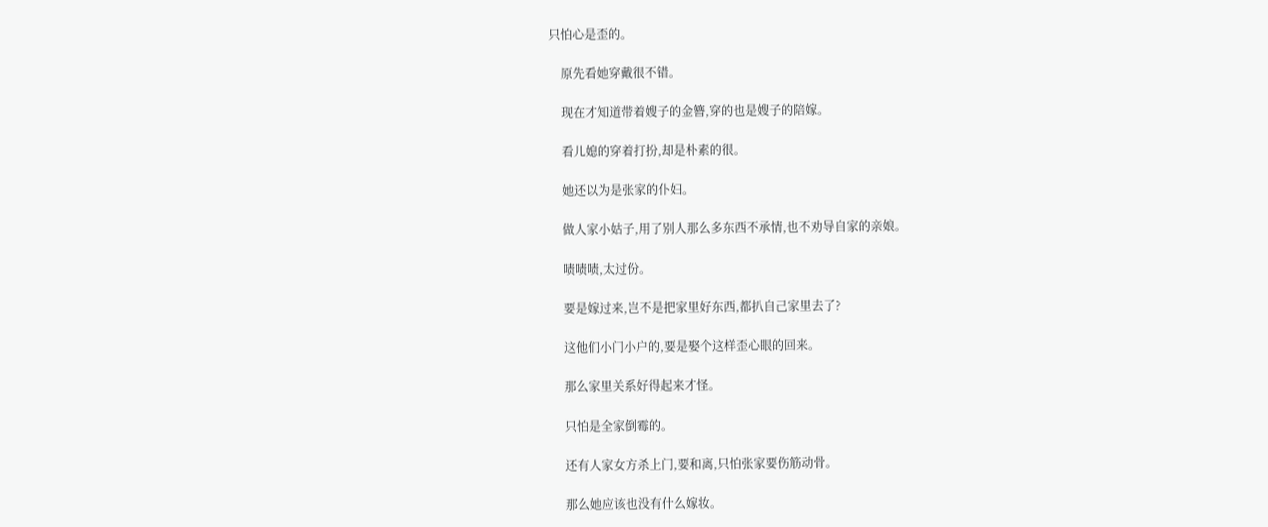只怕心是歪的。

    原先看她穿戴很不错。

    现在才知道带着嫂子的金簪,穿的也是嫂子的陪嫁。

    看儿媳的穿着打扮,却是朴素的很。

    她还以为是张家的仆妇。

    做人家小姑子,用了别人那么多东西不承情,也不劝导自家的亲娘。

    啧啧啧,太过份。

    要是嫁过来,岂不是把家里好东西,都扒自己家里去了?

    这他们小门小户的,要是娶个这样歪心眼的回来。

    那么家里关系好得起来才怪。

    只怕是全家倒霉的。

    还有人家女方杀上门,要和离,只怕张家要伤筋动骨。

    那么她应该也没有什么嫁妆。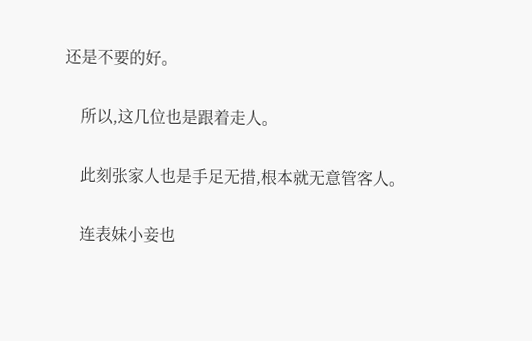还是不要的好。

    所以,这几位也是跟着走人。

    此刻张家人也是手足无措,根本就无意管客人。

    连表妹小妾也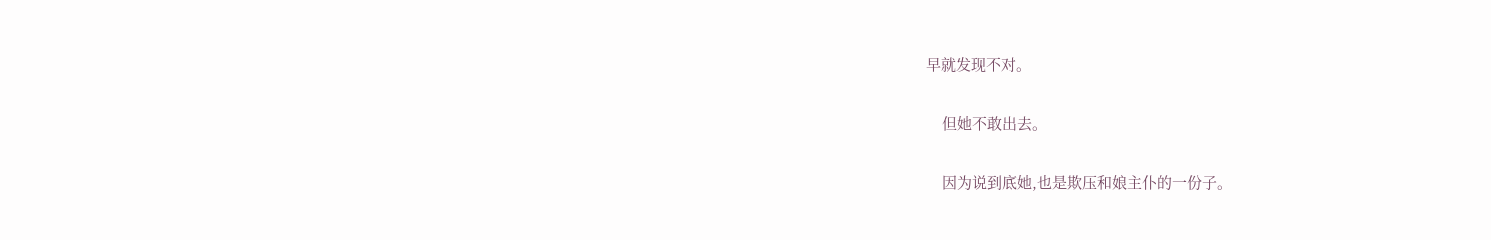早就发现不对。

    但她不敢出去。

    因为说到底她,也是欺压和娘主仆的一份子。